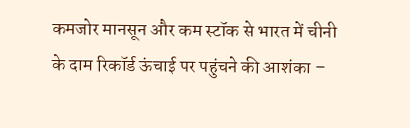कमजोर मानसून और कम स्टॉक से भारत में चीनी के दाम रिकॉर्ड ऊंचाई पर पहुंचने की आशंका –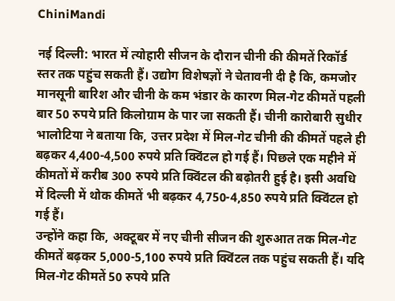ChiniMandi

नई दिल्ली: भारत में त्योहारी सीजन के दौरान चीनी की कीमतें रिकॉर्ड स्तर तक पहुंच सकती हैं। उद्योग विशेषज्ञों ने चेतावनी दी है कि, कमजोर मानसूनी बारिश और चीनी के कम भंडार के कारण मिल-गेट कीमतें पहली बार 50 रुपये प्रति किलोग्राम के पार जा सकती हैं। चीनी कारोबारी सुधीर भालोटिया ने बताया कि, उत्तर प्रदेश में मिल-गेट चीनी की कीमतें पहले ही बढ़कर 4,400-4,500 रुपये प्रति क्विंटल हो गई हैं। पिछले एक महीने में कीमतों में करीब 300 रुपये प्रति क्विंटल की बढ़ोतरी हुई है। इसी अवधि में दिल्ली में थोक कीमतें भी बढ़कर 4,750-4,850 रुपये प्रति क्विंटल हो गई हैं।
उन्होंने कहा कि, अक्टूबर में नए चीनी सीजन की शुरुआत तक मिल-गेट कीमतें बढ़कर 5,000-5,100 रुपये प्रति क्विंटल तक पहुंच सकती हैं। यदि मिल-गेट कीमतें 50 रुपये प्रति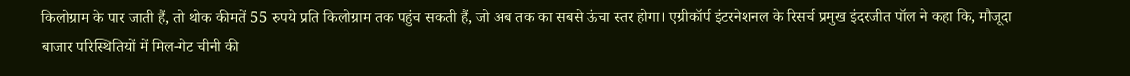किलोग्राम के पार जाती हैं, तो थोक कीमतें 55 रुपये प्रति किलोग्राम तक पहुंच सकती हैं, जो अब तक का सबसे ऊंचा स्तर होगा। एग्रीकॉर्प इंटरनेशनल के रिसर्च प्रमुख इंदरजीत पॉल ने कहा कि, मौजूदा बाजार परिस्थितियों में मिल-गेट चीनी की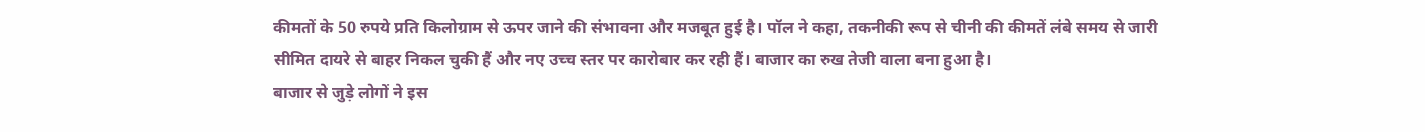कीमतों के 50 रुपये प्रति किलोग्राम से ऊपर जाने की संभावना और मजबूत हुई है। पॉल ने कहा, तकनीकी रूप से चीनी की कीमतें लंबे समय से जारी सीमित दायरे से बाहर निकल चुकी हैं और नए उच्च स्तर पर कारोबार कर रही हैं। बाजार का रुख तेजी वाला बना हुआ है।
बाजार से जुड़े लोगों ने इस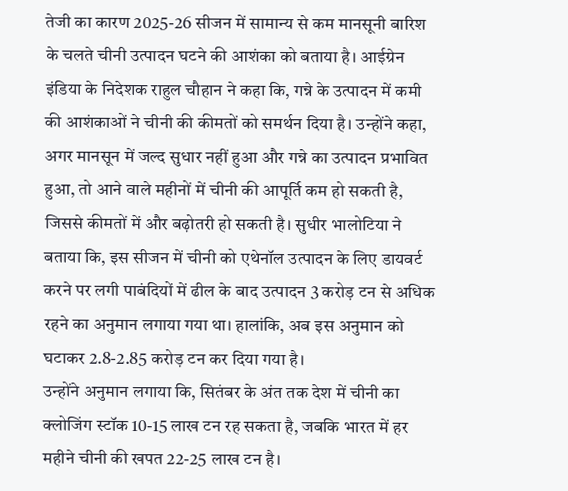तेजी का कारण 2025-26 सीजन में सामान्य से कम मानसूनी बारिश के चलते चीनी उत्पादन घटने की आशंका को बताया है। आईग्रेन इंडिया के निदेशक राहुल चौहान ने कहा कि, गन्ने के उत्पादन में कमी की आशंकाओं ने चीनी की कीमतों को समर्थन दिया है। उन्होंने कहा, अगर मानसून में जल्द सुधार नहीं हुआ और गन्ने का उत्पादन प्रभावित हुआ, तो आने वाले महीनों में चीनी की आपूर्ति कम हो सकती है, जिससे कीमतों में और बढ़ोतरी हो सकती है। सुधीर भालोटिया ने बताया कि, इस सीजन में चीनी को एथेनॉल उत्पादन के लिए डायवर्ट करने पर लगी पाबंदियों में ढील के बाद उत्पादन 3 करोड़ टन से अधिक रहने का अनुमान लगाया गया था। हालांकि, अब इस अनुमान को घटाकर 2.8-2.85 करोड़ टन कर दिया गया है।
उन्होंने अनुमान लगाया कि, सितंबर के अंत तक देश में चीनी का क्लोजिंग स्टॉक 10-15 लाख टन रह सकता है, जबकि भारत में हर महीने चीनी की खपत 22-25 लाख टन है।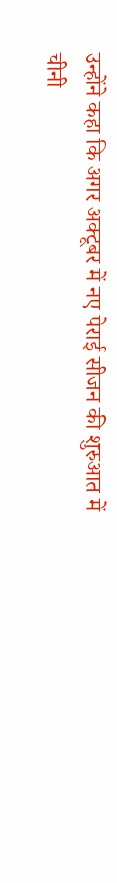उन्होंने कहा कि अगर अक्टूबर में नए पेराई सीजन की शुरुआत में चीनी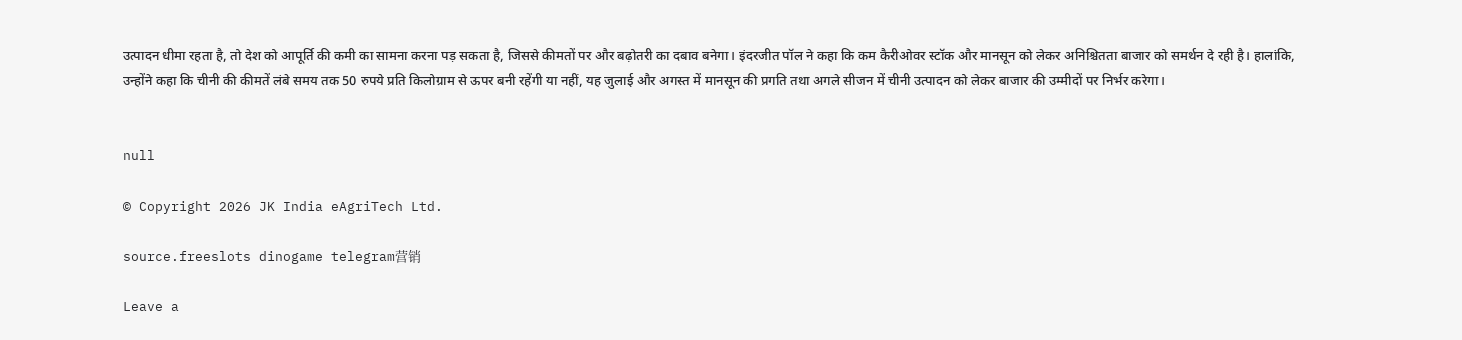उत्पादन धीमा रहता है, तो देश को आपूर्ति की कमी का सामना करना पड़ सकता है, जिससे कीमतों पर और बढ़ोतरी का दबाव बनेगा। इंदरजीत पॉल ने कहा कि कम कैरीओवर स्टॉक और मानसून को लेकर अनिश्चितता बाजार को समर्थन दे रही है। हालांकि, उन्होंने कहा कि चीनी की कीमतें लंबे समय तक 50 रुपये प्रति किलोग्राम से ऊपर बनी रहेंगी या नहीं, यह जुलाई और अगस्त में मानसून की प्रगति तथा अगले सीजन में चीनी उत्पादन को लेकर बाजार की उम्मीदों पर निर्भर करेगा।


null

© Copyright 2026 JK India eAgriTech Ltd.

source.freeslots dinogame telegram营销

Leave a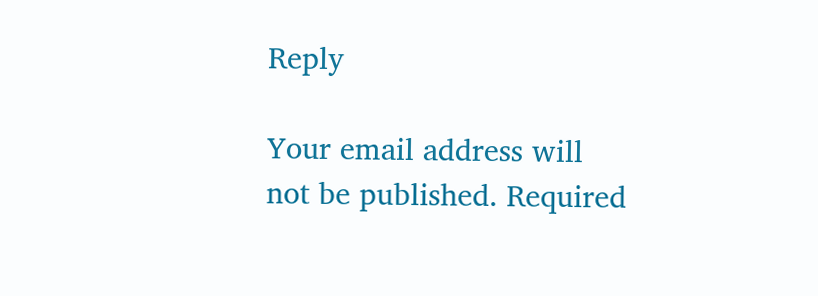Reply

Your email address will not be published. Required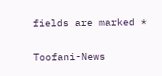fields are marked *

Toofani-News